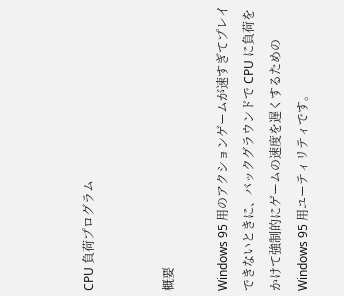CPU 負荷プログラム


概要

Windows 95 用のアクションゲームが速すぎてプレイできないときに、バックグラウンドで CPU に負荷をかけて強制的にゲームの速度を遅くするための Windows 95 用ユーティリティです。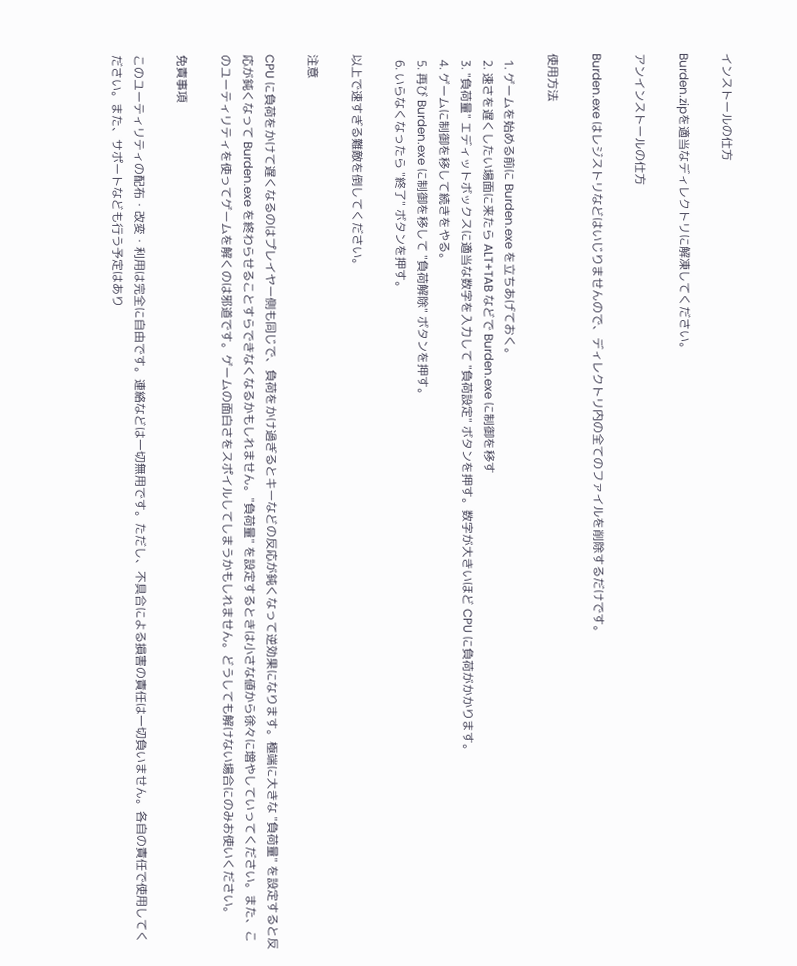インストールの仕方

Burden.zipを適当なディレクトリに解凍してください。

アンインストールの仕方

Burden.exe はレジストリなどはいじりませんので、ディレクトリ内の全てのファイルを削除するだけです。

使用方法

  1. ゲームを始める前に Burden.exe を立ちあげておく。
  2. 速さを遅くしたい場面に来たら ALT+TAB などで Burden.exe に制御を移す
  3. "負荷量" エディットボックスに適当な数字を入力して "負荷設定" ボタンを押す。数字が大きいほど CPU に負荷がかかります。
  4. ゲームに制御を移して続きをやる。
  5. 再び Burden.exe に制御を移して "負荷解除" ボタンを押す。
  6. いらなくなったら "終了" ボタンを押す。

以上で速すぎる難敵を倒してください。

注意

CPU に負荷をかけて遅くなるのはプレイヤー側も同じで、負荷をかけ過ぎるとキーなどの反応が鈍くなって逆効果になります。極端に大きな "負荷量" を設定すると反応が鈍くなって Burden.exe を終わらせることすらできなくなるかもしれません。"負荷量" を設定するときは小さな値から徐々に増やしていってください。また、このユーティリティを使ってゲームを解くのは邪道です。ゲームの面白さをスポイルしてしまうかもしれません。どうしても解けない場合にのみお使いください。

免責事項

このユーティリティの配布・改変・利用は完全に自由です。連絡などは一切無用です。ただし、不具合による損害の責任は一切負いません。各自の責任で使用してください。また、サポートなども行う予定はあり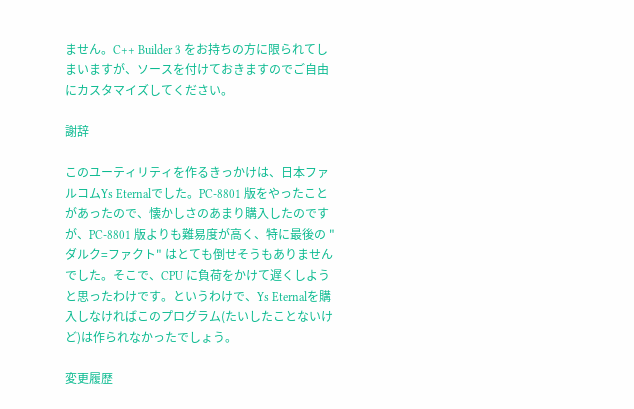ません。C++ Builder 3 をお持ちの方に限られてしまいますが、ソースを付けておきますのでご自由にカスタマイズしてください。

謝辞

このユーティリティを作るきっかけは、日本ファルコムYs Eternalでした。PC-8801 版をやったことがあったので、懐かしさのあまり購入したのですが、PC-8801 版よりも難易度が高く、特に最後の "ダルク=ファクト" はとても倒せそうもありませんでした。そこで、CPU に負荷をかけて遅くしようと思ったわけです。というわけで、Ys Eternalを購入しなければこのプログラム(たいしたことないけど)は作られなかったでしょう。

変更履歴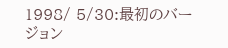1998/ 5/30:最初のバージョン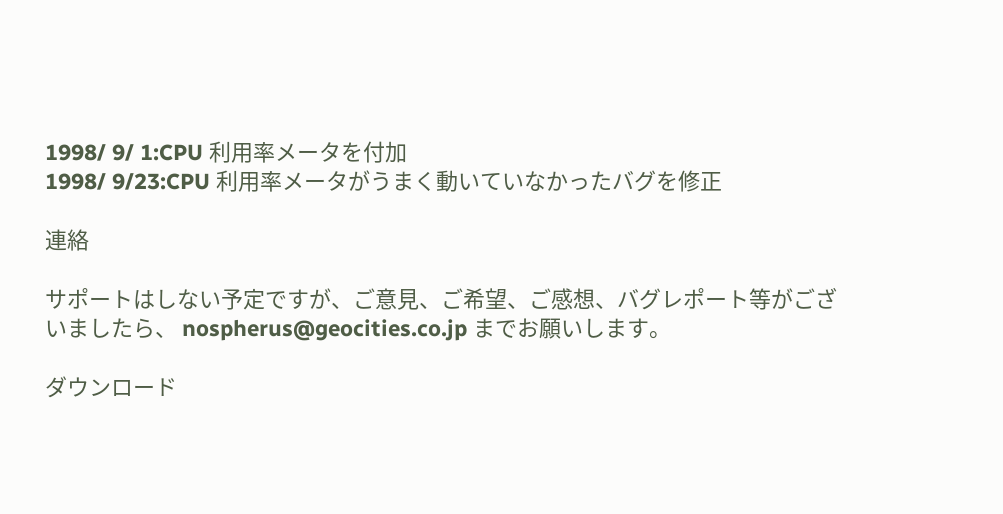1998/ 9/ 1:CPU 利用率メータを付加
1998/ 9/23:CPU 利用率メータがうまく動いていなかったバグを修正

連絡

サポートはしない予定ですが、ご意見、ご希望、ご感想、バグレポート等がございましたら、 nospherus@geocities.co.jp までお願いします。

ダウンロード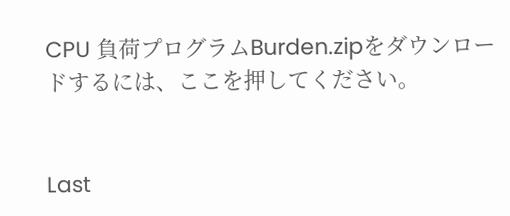CPU 負荷プログラムBurden.zipをダウンロードするには、ここを押してください。


Last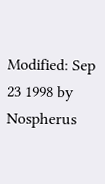Modified: Sep 23 1998 by Nospherus